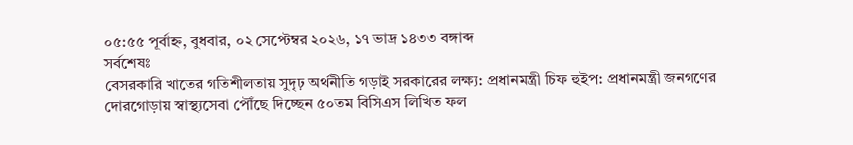০৫:৫৫ পূর্বাহ্ন, বুধবার, ০২ সেপ্টেম্বর ২০২৬, ১৭ ভাদ্র ১৪৩৩ বঙ্গাব্দ
সর্বশেষঃ
বেসরকারি খাতের গতিশীলতায় সুদৃঢ় অর্থনীতি গড়াই সরকারের লক্ষ্য: প্রধানমন্ত্রী চিফ হুইপ: প্রধানমন্ত্রী জনগণের দোরগোড়ায় স্বাস্থ্যসেবা পৌঁছে দিচ্ছেন ৫০তম বিসিএস লিখিত ফল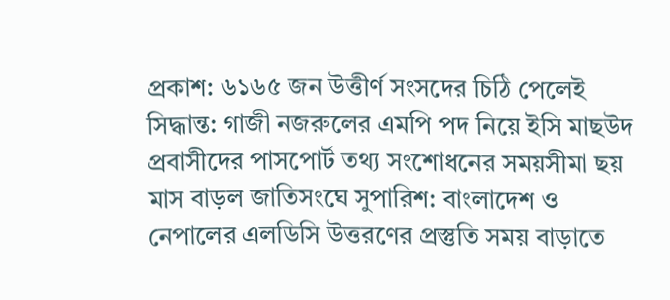প্রকাশ: ৬১৬৫ জন উত্তীর্ণ সংসদের চিঠি পেলেই সিদ্ধান্ত: গাজী নজরুলের এমপি পদ নিয়ে ইসি মাছউদ প্রবাসীদের পাসপোর্ট তথ্য সংশোধনের সময়সীমা ছয় মাস বাড়ল জাতিসংঘে সুপারিশ: বাংলাদেশ ও নেপালের এলডিসি উত্তরণের প্রস্তুতি সময় বাড়াতে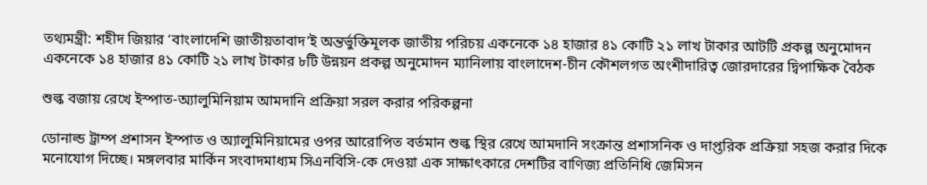তথ্যমন্ত্রী: শহীদ জিয়ার ‘বাংলাদেশি জাতীয়তাবাদ’ই অন্তর্ভুক্তিমূলক জাতীয় পরিচয় একনেকে ১৪ হাজার ৪১ কোটি ২১ লাখ টাকার আটটি প্রকল্প অনুমোদন একনেকে ১৪ হাজার ৪১ কোটি ২১ লাখ টাকার ৮টি উন্নয়ন প্রকল্প অনুমোদন ম্যানিলায় বাংলাদেশ-চীন কৌশলগত অংশীদারিত্ব জোরদারের দ্বিপাক্ষিক বৈঠক

শুল্ক বজায় রেখে ইস্পাত-অ্যালুমিনিয়াম আমদানি প্রক্রিয়া সরল করার পরিকল্পনা

ডোনাল্ড ট্রাম্প প্রশাসন ইস্পাত ও অ্যালুমিনিয়ামের ওপর আরোপিত বর্তমান শুল্ক স্থির রেখে আমদানি সংক্রান্ত প্রশাসনিক ও দাপ্তরিক প্রক্রিয়া সহজ করার দিকে মনোযোগ দিচ্ছে। মঙ্গলবার মার্কিন সংবাদমাধ্যম সিএনবিসি-কে দেওয়া এক সাক্ষাৎকারে দেশটির বাণিজ্য প্রতিনিধি জেমিসন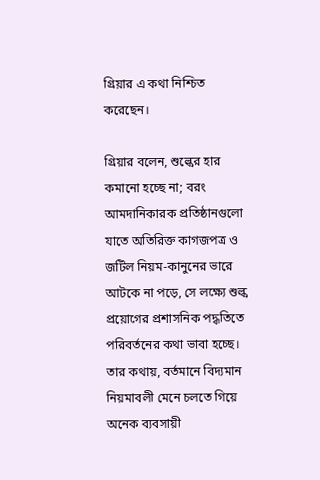গ্রিয়ার এ কথা নিশ্চিত করেছেন।

গ্রিয়ার বলেন, শুল্কের হার কমানো হচ্ছে না; বরং আমদানিকারক প্রতিষ্ঠানগুলো যাতে অতিরিক্ত কাগজপত্র ও জটিল নিয়ম-কানুনের ভারে আটকে না পড়ে, সে লক্ষ্যে শুল্ক প্রয়োগের প্রশাসনিক পদ্ধতিতে পরিবর্তনের কথা ভাবা হচ্ছে। তার কথায়, বর্তমানে বিদ্যমান নিয়মাবলী মেনে চলতে গিয়ে অনেক ব্যবসায়ী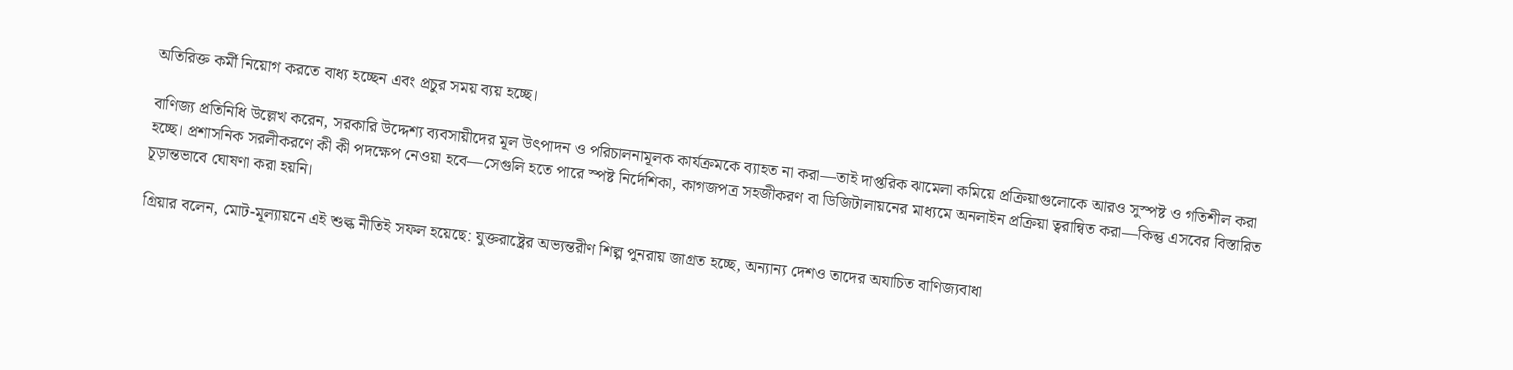অতিরিক্ত কর্মী নিয়োগ করতে বাধ্য হচ্ছেন এবং প্রচুর সময় ব্যয় হচ্ছে।

বাণিজ্য প্রতিনিধি উল্লেখ করেন, সরকারি উদ্দেশ্য ব্যবসায়ীদের মূল উৎপাদন ও পরিচালনামূলক কার্যক্রমকে ব্যাহত না করা—তাই দাপ্তরিক ঝামেলা কমিয়ে প্রক্রিয়াগুলোকে আরও সুস্পষ্ট ও গতিশীল করা হচ্ছে। প্রশাসনিক সরলীকরণে কী কী পদক্ষেপ নেওয়া হবে—সেগুলি হতে পারে স্পষ্ট নির্দেশিকা, কাগজপত্র সহজীকরণ বা ডিজিটালায়নের মাধ্যমে অনলাইন প্রক্রিয়া ত্বরান্বিত করা—কিন্তু এসবের বিস্তারিত চূড়ান্তভাবে ঘোষণা করা হয়নি।

গ্রিয়ার বলেন, মোট-মূল্যায়নে এই শুল্ক নীতিই সফল হয়েছে: যুক্তরাষ্ট্রের অভ্যন্তরীণ শিল্প পুনরায় জাগ্রত হচ্ছে, অন্যান্য দেশও তাদের অযাচিত বাণিজ্যবাধা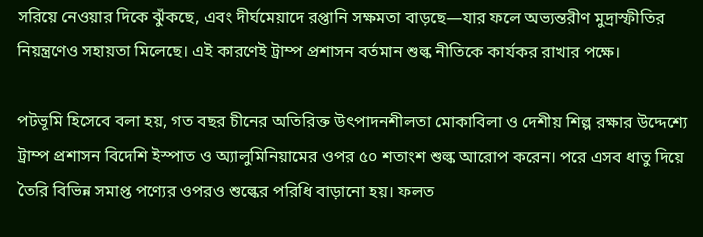সরিয়ে নেওয়ার দিকে ঝুঁকছে, এবং দীর্ঘমেয়াদে রপ্তানি সক্ষমতা বাড়ছে—যার ফলে অভ্যন্তরীণ মুদ্রাস্ফীতির নিয়ন্ত্রণেও সহায়তা মিলেছে। এই কারণেই ট্রাম্প প্রশাসন বর্তমান শুল্ক নীতিকে কার্যকর রাখার পক্ষে।

পটভূমি হিসেবে বলা হয়, গত বছর চীনের অতিরিক্ত উৎপাদনশীলতা মোকাবিলা ও দেশীয় শিল্প রক্ষার উদ্দেশ্যে ট্রাম্প প্রশাসন বিদেশি ইস্পাত ও অ্যালুমিনিয়ামের ওপর ৫০ শতাংশ শুল্ক আরোপ করেন। পরে এসব ধাতু দিয়ে তৈরি বিভিন্ন সমাপ্ত পণ্যের ওপরও শুল্কের পরিধি বাড়ানো হয়। ফলত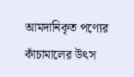আমদানিকৃত পণ্যের কাঁচামালের উৎস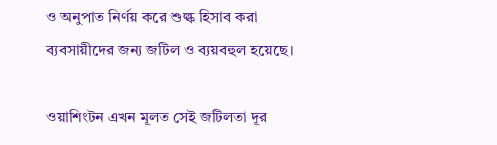ও অনুপাত নির্ণয় করে শুল্ক হিসাব করা ব্যবসায়ীদের জন্য জটিল ও ব্যয়বহুল হয়েছে।

ওয়াশিংটন এখন মূলত সেই জটিলতা দূর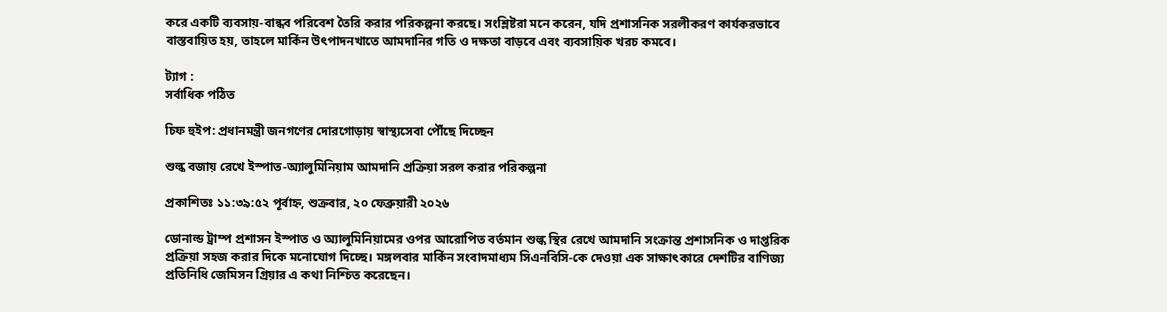করে একটি ব্যবসায়-বান্ধব পরিবেশ তৈরি করার পরিকল্পনা করছে। সংশ্লিষ্টরা মনে করেন, যদি প্রশাসনিক সরলীকরণ কার্যকরভাবে বাস্তবায়িত হয়, তাহলে মার্কিন উৎপাদনখাতে আমদানির গতি ও দক্ষতা বাড়বে এবং ব্যবসায়িক খরচ কমবে।

ট্যাগ :
সর্বাধিক পঠিত

চিফ হুইপ: প্রধানমন্ত্রী জনগণের দোরগোড়ায় স্বাস্থ্যসেবা পৌঁছে দিচ্ছেন

শুল্ক বজায় রেখে ইস্পাত-অ্যালুমিনিয়াম আমদানি প্রক্রিয়া সরল করার পরিকল্পনা

প্রকাশিতঃ ১১:৩৯:৫২ পূর্বাহ্ন, শুক্রবার, ২০ ফেব্রুয়ারী ২০২৬

ডোনাল্ড ট্রাম্প প্রশাসন ইস্পাত ও অ্যালুমিনিয়ামের ওপর আরোপিত বর্তমান শুল্ক স্থির রেখে আমদানি সংক্রান্ত প্রশাসনিক ও দাপ্তরিক প্রক্রিয়া সহজ করার দিকে মনোযোগ দিচ্ছে। মঙ্গলবার মার্কিন সংবাদমাধ্যম সিএনবিসি-কে দেওয়া এক সাক্ষাৎকারে দেশটির বাণিজ্য প্রতিনিধি জেমিসন গ্রিয়ার এ কথা নিশ্চিত করেছেন।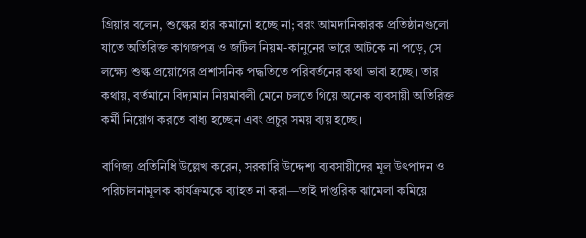গ্রিয়ার বলেন, শুল্কের হার কমানো হচ্ছে না; বরং আমদানিকারক প্রতিষ্ঠানগুলো যাতে অতিরিক্ত কাগজপত্র ও জটিল নিয়ম-কানুনের ভারে আটকে না পড়ে, সে লক্ষ্যে শুল্ক প্রয়োগের প্রশাসনিক পদ্ধতিতে পরিবর্তনের কথা ভাবা হচ্ছে। তার কথায়, বর্তমানে বিদ্যমান নিয়মাবলী মেনে চলতে গিয়ে অনেক ব্যবসায়ী অতিরিক্ত কর্মী নিয়োগ করতে বাধ্য হচ্ছেন এবং প্রচুর সময় ব্যয় হচ্ছে।

বাণিজ্য প্রতিনিধি উল্লেখ করেন, সরকারি উদ্দেশ্য ব্যবসায়ীদের মূল উৎপাদন ও পরিচালনামূলক কার্যক্রমকে ব্যাহত না করা—তাই দাপ্তরিক ঝামেলা কমিয়ে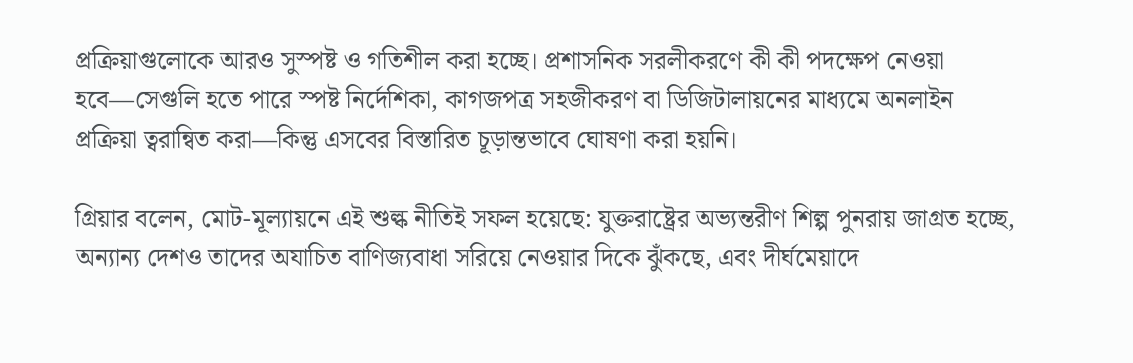প্রক্রিয়াগুলোকে আরও সুস্পষ্ট ও গতিশীল করা হচ্ছে। প্রশাসনিক সরলীকরণে কী কী পদক্ষেপ নেওয়া হবে—সেগুলি হতে পারে স্পষ্ট নির্দেশিকা, কাগজপত্র সহজীকরণ বা ডিজিটালায়নের মাধ্যমে অনলাইন প্রক্রিয়া ত্বরান্বিত করা—কিন্তু এসবের বিস্তারিত চূড়ান্তভাবে ঘোষণা করা হয়নি।

গ্রিয়ার বলেন, মোট-মূল্যায়নে এই শুল্ক নীতিই সফল হয়েছে: যুক্তরাষ্ট্রের অভ্যন্তরীণ শিল্প পুনরায় জাগ্রত হচ্ছে, অন্যান্য দেশও তাদের অযাচিত বাণিজ্যবাধা সরিয়ে নেওয়ার দিকে ঝুঁকছে, এবং দীর্ঘমেয়াদে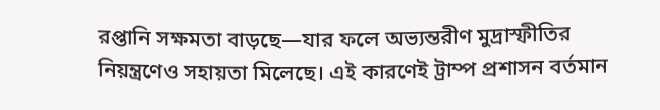রপ্তানি সক্ষমতা বাড়ছে—যার ফলে অভ্যন্তরীণ মুদ্রাস্ফীতির নিয়ন্ত্রণেও সহায়তা মিলেছে। এই কারণেই ট্রাম্প প্রশাসন বর্তমান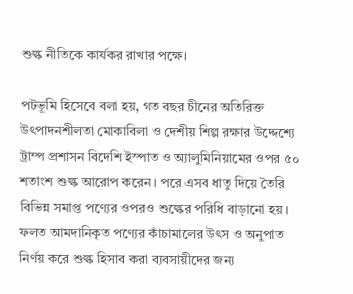শুল্ক নীতিকে কার্যকর রাখার পক্ষে।

পটভূমি হিসেবে বলা হয়, গত বছর চীনের অতিরিক্ত উৎপাদনশীলতা মোকাবিলা ও দেশীয় শিল্প রক্ষার উদ্দেশ্যে ট্রাম্প প্রশাসন বিদেশি ইস্পাত ও অ্যালুমিনিয়ামের ওপর ৫০ শতাংশ শুল্ক আরোপ করেন। পরে এসব ধাতু দিয়ে তৈরি বিভিন্ন সমাপ্ত পণ্যের ওপরও শুল্কের পরিধি বাড়ানো হয়। ফলত আমদানিকৃত পণ্যের কাঁচামালের উৎস ও অনুপাত নির্ণয় করে শুল্ক হিসাব করা ব্যবসায়ীদের জন্য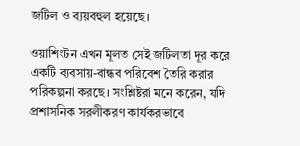জটিল ও ব্যয়বহুল হয়েছে।

ওয়াশিংটন এখন মূলত সেই জটিলতা দূর করে একটি ব্যবসায়-বান্ধব পরিবেশ তৈরি করার পরিকল্পনা করছে। সংশ্লিষ্টরা মনে করেন, যদি প্রশাসনিক সরলীকরণ কার্যকরভাবে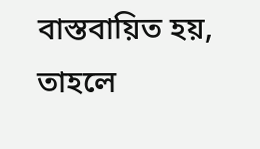বাস্তবায়িত হয়, তাহলে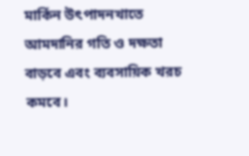মার্কিন উৎপাদনখাতে আমদানির গতি ও দক্ষতা বাড়বে এবং ব্যবসায়িক খরচ কমবে।